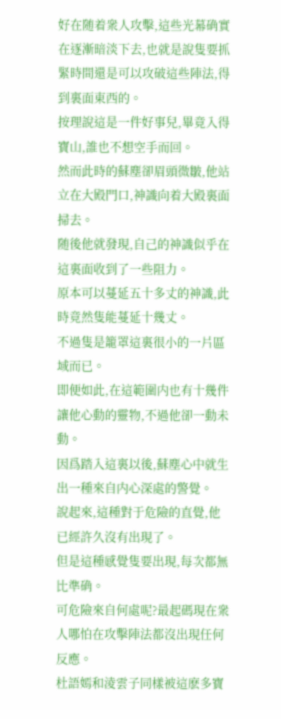好在随着衆人攻擊,這些光幕确實在逐漸暗淡下去,也就是說隻要抓緊時間還是可以攻破這些陣法,得到裏面東西的。
按理說這是一件好事兒,畢竟入得寶山,誰也不想空手而回。
然而此時的蘇塵卻眉頭微皺,他站立在大殿門口,神識向着大殿裏面掃去。
随後他就發現,自己的神識似乎在這裏面收到了一些阻力。
原本可以蔓延五十多丈的神識,此時竟然隻能蔓延十幾丈。
不過隻是籠罩這裏很小的一片區域而已。
即便如此,在這範圍内也有十幾件讓他心動的靈物,不過他卻一動未動。
因爲踏入這裏以後,蘇塵心中就生出一種來自内心深處的警覺。
說起來,這種對于危險的直覺,他已經許久沒有出現了。
但是這種感覺隻要出現,每次都無比準确。
可危險來自何處呢?最起碼現在衆人哪怕在攻擊陣法都沒出現任何反應。
杜語嫣和淩雲子同樣被這麽多寶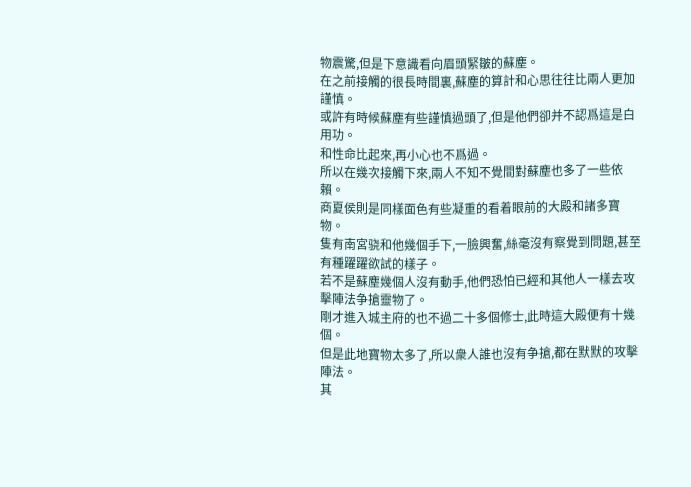物震驚,但是下意識看向眉頭緊皺的蘇塵。
在之前接觸的很長時間裏,蘇塵的算計和心思往往比兩人更加謹慎。
或許有時候蘇塵有些謹慎過頭了,但是他們卻并不認爲這是白用功。
和性命比起來,再小心也不爲過。
所以在幾次接觸下來,兩人不知不覺間對蘇塵也多了一些依賴。
商夏侯則是同樣面色有些凝重的看着眼前的大殿和諸多寶物。
隻有南宮骁和他幾個手下,一臉興奮,絲毫沒有察覺到問題,甚至有種躍躍欲試的樣子。
若不是蘇塵幾個人沒有動手,他們恐怕已經和其他人一樣去攻擊陣法争搶靈物了。
剛才進入城主府的也不過二十多個修士,此時這大殿便有十幾個。
但是此地寶物太多了,所以衆人誰也沒有争搶,都在默默的攻擊陣法。
其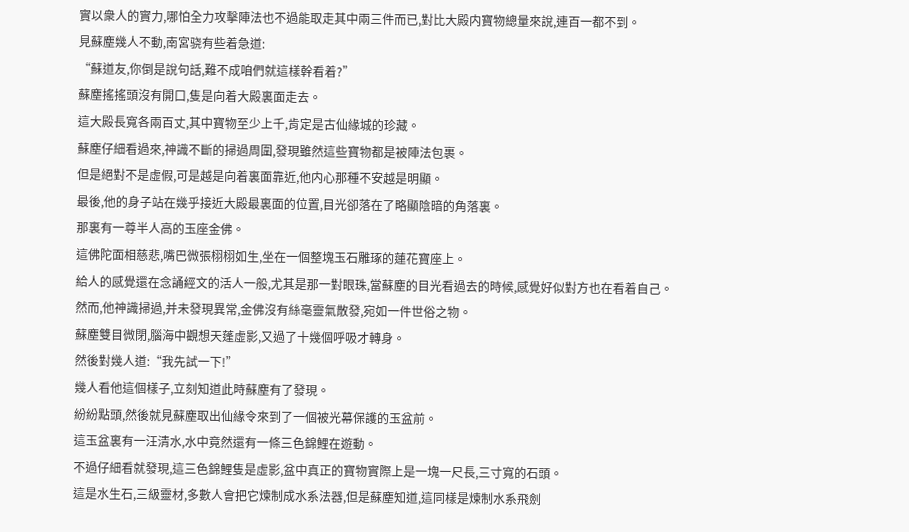實以衆人的實力,哪怕全力攻擊陣法也不過能取走其中兩三件而已,對比大殿内寶物總量來說,連百一都不到。
見蘇塵幾人不動,南宮骁有些着急道:
“蘇道友,你倒是說句話,難不成咱們就這樣幹看着?”
蘇塵搖搖頭沒有開口,隻是向着大殿裏面走去。
這大殿長寬各兩百丈,其中寶物至少上千,肯定是古仙緣城的珍藏。
蘇塵仔細看過來,神識不斷的掃過周圍,發現雖然這些寶物都是被陣法包裹。
但是絕對不是虛假,可是越是向着裏面靠近,他内心那種不安越是明顯。
最後,他的身子站在幾乎接近大殿最裏面的位置,目光卻落在了略顯陰暗的角落裏。
那裏有一尊半人高的玉座金佛。
這佛陀面相慈悲,嘴巴微張栩栩如生,坐在一個整塊玉石雕琢的蓮花寶座上。
給人的感覺還在念誦經文的活人一般,尤其是那一對眼珠,當蘇塵的目光看過去的時候,感覺好似對方也在看着自己。
然而,他神識掃過,并未發現異常,金佛沒有絲毫靈氣散發,宛如一件世俗之物。
蘇塵雙目微閉,腦海中觀想天蓬虛影,又過了十幾個呼吸才轉身。
然後對幾人道:“我先試一下!”
幾人看他這個樣子,立刻知道此時蘇塵有了發現。
紛紛點頭,然後就見蘇塵取出仙緣令來到了一個被光幕保護的玉盆前。
這玉盆裏有一汪清水,水中竟然還有一條三色錦鯉在遊動。
不過仔細看就發現,這三色錦鯉隻是虛影,盆中真正的寶物實際上是一塊一尺長,三寸寬的石頭。
這是水生石,三級靈材,多數人會把它煉制成水系法器,但是蘇塵知道,這同樣是煉制水系飛劍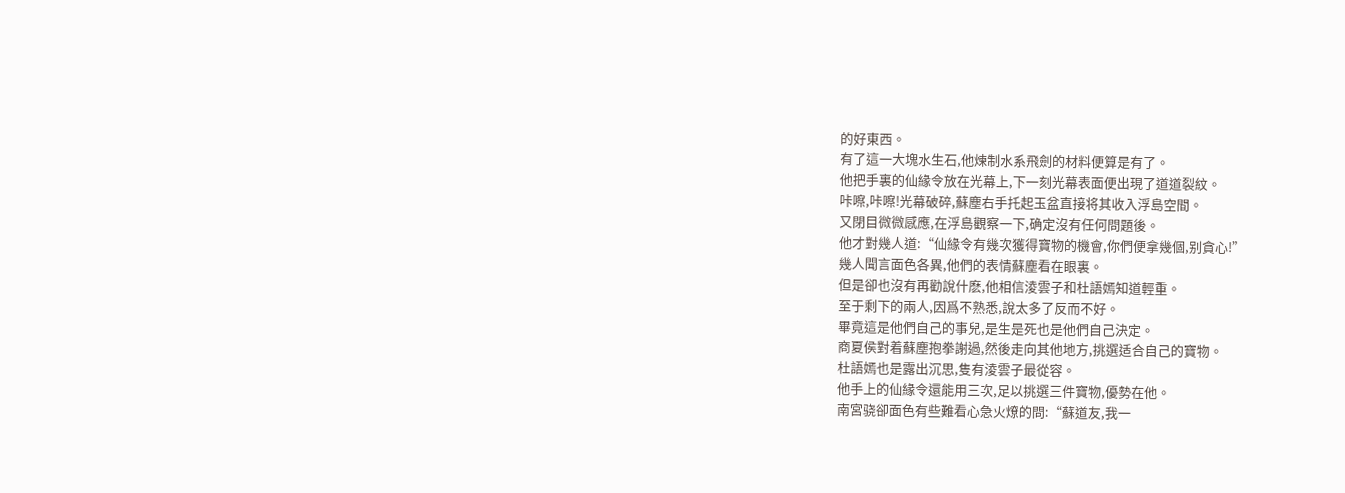的好東西。
有了這一大塊水生石,他煉制水系飛劍的材料便算是有了。
他把手裏的仙緣令放在光幕上,下一刻光幕表面便出現了道道裂紋。
咔嚓,咔嚓!光幕破碎,蘇塵右手托起玉盆直接将其收入浮島空間。
又閉目微微感應,在浮島觀察一下,确定沒有任何問題後。
他才對幾人道:“仙緣令有幾次獲得寶物的機會,你們便拿幾個,别貪心!”
幾人聞言面色各異,他們的表情蘇塵看在眼裏。
但是卻也沒有再勸說什麽,他相信淩雲子和杜語嫣知道輕重。
至于剩下的兩人,因爲不熟悉,說太多了反而不好。
畢竟這是他們自己的事兒,是生是死也是他們自己決定。
商夏侯對着蘇塵抱拳謝過,然後走向其他地方,挑選适合自己的寶物。
杜語嫣也是露出沉思,隻有淩雲子最從容。
他手上的仙緣令還能用三次,足以挑選三件寶物,優勢在他。
南宮骁卻面色有些難看心急火燎的問:“蘇道友,我一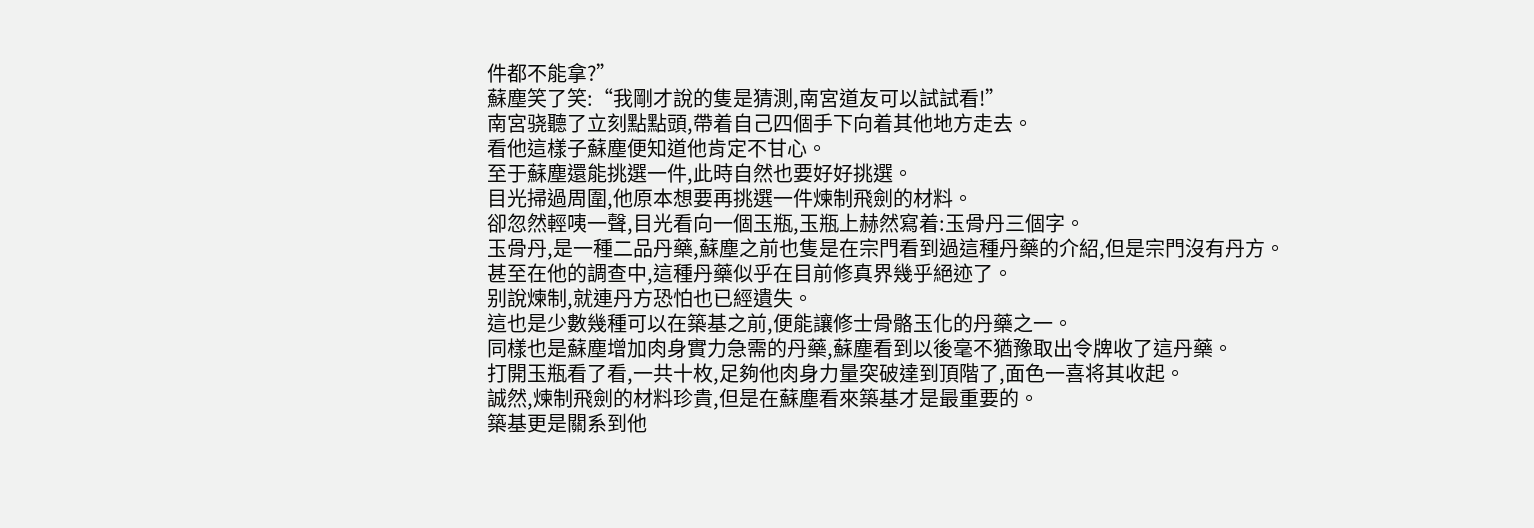件都不能拿?”
蘇塵笑了笑:“我剛才說的隻是猜測,南宮道友可以試試看!”
南宮骁聽了立刻點點頭,帶着自己四個手下向着其他地方走去。
看他這樣子蘇塵便知道他肯定不甘心。
至于蘇塵還能挑選一件,此時自然也要好好挑選。
目光掃過周圍,他原本想要再挑選一件煉制飛劍的材料。
卻忽然輕咦一聲,目光看向一個玉瓶,玉瓶上赫然寫着:玉骨丹三個字。
玉骨丹,是一種二品丹藥,蘇塵之前也隻是在宗門看到過這種丹藥的介紹,但是宗門沒有丹方。
甚至在他的調查中,這種丹藥似乎在目前修真界幾乎絕迹了。
别說煉制,就連丹方恐怕也已經遺失。
這也是少數幾種可以在築基之前,便能讓修士骨骼玉化的丹藥之一。
同樣也是蘇塵增加肉身實力急需的丹藥,蘇塵看到以後毫不猶豫取出令牌收了這丹藥。
打開玉瓶看了看,一共十枚,足夠他肉身力量突破達到頂階了,面色一喜将其收起。
誠然,煉制飛劍的材料珍貴,但是在蘇塵看來築基才是最重要的。
築基更是關系到他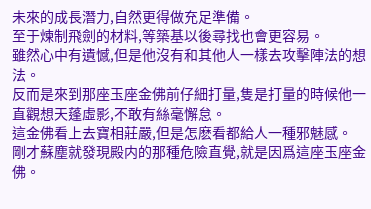未來的成長潛力,自然更得做充足準備。
至于煉制飛劍的材料,等築基以後尋找也會更容易。
雖然心中有遺憾,但是他沒有和其他人一樣去攻擊陣法的想法。
反而是來到那座玉座金佛前仔細打量,隻是打量的時候他一直觀想天蓬虛影,不敢有絲毫懈怠。
這金佛看上去寶相莊嚴,但是怎麽看都給人一種邪魅感。
剛才蘇塵就發現殿内的那種危險直覺,就是因爲這座玉座金佛。